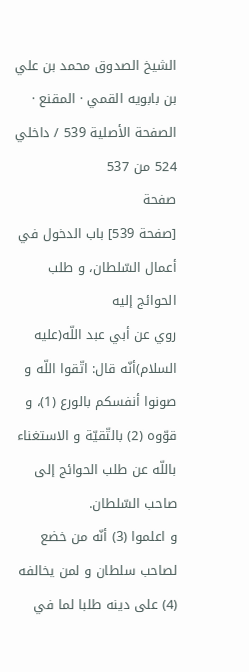الشيخ الصدوق محمد بن علي بن بابويه القمي · المقنع · الصفحة الأصلية 539 / داخلي 524 من 537
صفحة
[صفحة 539] باب الدخول في أعمال السّلطان، و طلب الحوائج إليه
روي عن أبي عبد اللّه(عليه السلام)أنّه قال: اتّقوا اللّه و صونوا أنفسكم بالورع (1)، و قوّوه (2) بالتّقيّة و الاستغناء باللّه عن طلب الحوائج إلى صاحب السّلطان.
و اعلموا (3) أنّه من خضع لصاحب سلطان و لمن يخالفه (4) على دينه طلبا لما في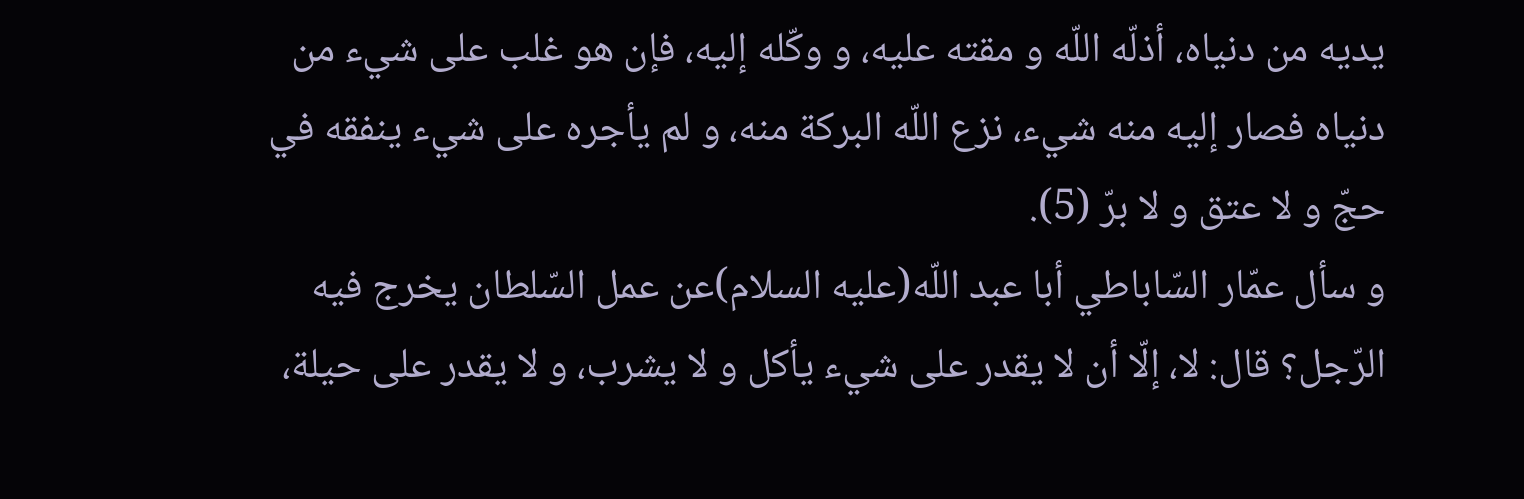يديه من دنياه، أذلّه اللّه و مقته عليه، و وكّله إليه، فإن هو غلب على شيء من دنياه فصار إليه منه شيء، نزع اللّه البركة منه، و لم يأجره على شيء ينفقه في حجّ و لا عتق و لا برّ (5).
و سأل عمّار السّاباطي أبا عبد اللّه(عليه السلام)عن عمل السّلطان يخرج فيه الرّجل؟ قال: لا، إلّا أن لا يقدر على شيء يأكل و لا يشرب، و لا يقدر على حيلة،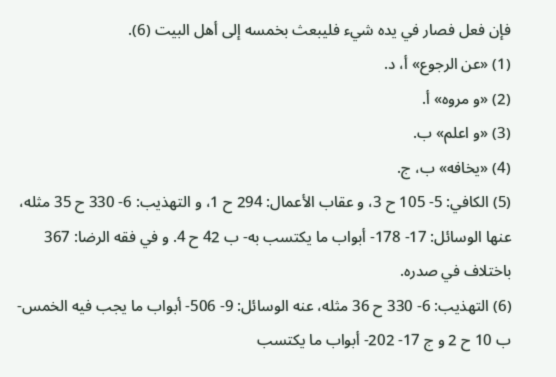فإن فعل فصار في يده شيء فليبعث بخمسه إلى أهل البيت (6).
(1) «عن الرجوع» أ، د.
(2) «و مروه» أ.
(3) «و اعلم» ب.
(4) «يخافه» ب، ج.
(5) الكافي: 5- 105 ح 3، و عقاب الأعمال: 294 ح 1، و التهذيب: 6- 330 ح 35 مثله، عنها الوسائل: 17- 178- أبواب ما يكتسب به- ب 42 ح 4. و في فقه الرضا: 367 باختلاف في صدره.
(6) التهذيب: 6- 330 ح 36 مثله، عنه الوسائل: 9- 506- أبواب ما يجب فيه الخمس- ب 10 ح 2 و ج 17- 202- أبواب ما يكتسب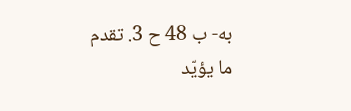به- ب 48 ح 3. تقدم ما يؤيّد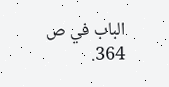الباب في ص 364.